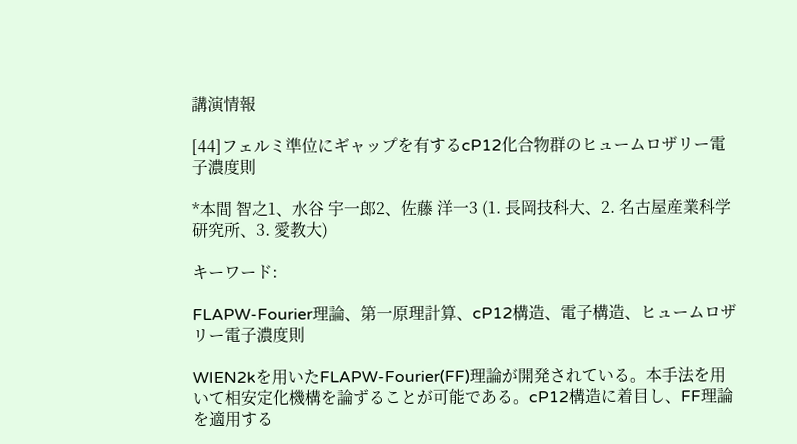講演情報

[44]フェルミ準位にギャップを有するcP12化合物群のヒュームロザリー電子濃度則

*本間 智之1、水谷 宇一郎2、佐藤 洋一3 (1. 長岡技科大、2. 名古屋産業科学研究所、3. 愛教大)

キーワード:

FLAPW-Fourier理論、第一原理計算、cP12構造、電子構造、ヒュームロザリー電子濃度則

WIEN2kを用いたFLAPW-Fourier(FF)理論が開発されている。本手法を用いて相安定化機構を論ずることが可能である。cP12構造に着目し、FF理論を適用する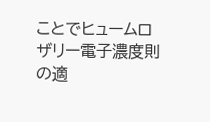ことでヒュームロザリー電子濃度則の適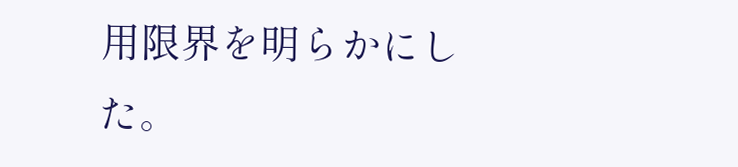用限界を明らかにした。